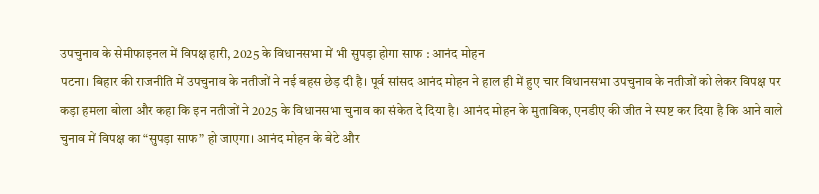उपचुनाव के सेमीफाइनल में विपक्ष हारी, 2025 के विधानसभा में भी सुपड़ा होगा साफ : आनंद मोहन
पटना। बिहार की राजनीति में उपचुनाव के नतीजों ने नई बहस छेड़ दी है। पूर्व सांसद आनंद मोहन ने हाल ही में हुए चार विधानसभा उपचुनाव के नतीजों को लेकर विपक्ष पर कड़ा हमला बोला और कहा कि इन नतीजों ने 2025 के विधानसभा चुनाव का संकेत दे दिया है। आनंद मोहन के मुताबिक, एनडीए की जीत ने स्पष्ट कर दिया है कि आने वाले चुनाव में विपक्ष का “सुपड़ा साफ” हो जाएगा। आनंद मोहन के बेटे और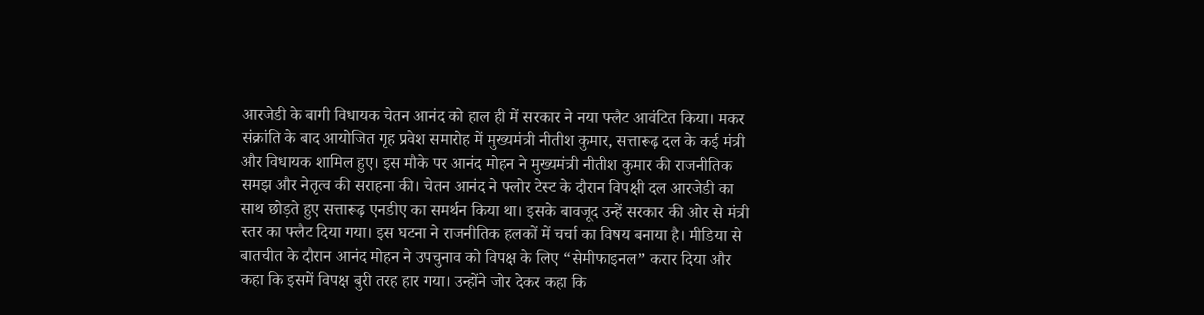आरजेडी के बागी विधायक चेतन आनंद को हाल ही में सरकार ने नया फ्लैट आवंटित किया। मकर संक्रांति के बाद आयोजित गृह प्रवेश समारोह में मुख्यमंत्री नीतीश कुमार, सत्तारूढ़ दल के कई मंत्री और विधायक शामिल हुए। इस मौके पर आनंद मोहन ने मुख्यमंत्री नीतीश कुमार की राजनीतिक समझ और नेतृत्व की सराहना की। चेतन आनंद ने फ्लोर टेस्ट के दौरान विपक्षी दल आरजेडी का साथ छोड़ते हुए सत्तारूढ़ एनडीए का समर्थन किया था। इसके बावजूद उन्हें सरकार की ओर से मंत्री स्तर का फ्लैट दिया गया। इस घटना ने राजनीतिक हलकों में चर्चा का विषय बनाया है। मीडिया से बातचीत के दौरान आनंद मोहन ने उपचुनाव को विपक्ष के लिए “सेमीफाइनल” करार दिया और कहा कि इसमें विपक्ष बुरी तरह हार गया। उन्होंने जोर देकर कहा कि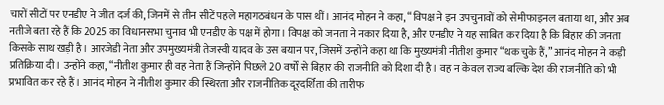चारों सीटों पर एनडीए ने जीत दर्ज की, जिनमें से तीन सीटें पहले महागठबंधन के पास थीं। आनंद मोहन ने कहा, “विपक्ष ने इन उपचुनावों को सेमीफाइनल बताया था, और अब नतीजे बता रहे हैं कि 2025 का विधानसभा चुनाव भी एनडीए के पक्ष में होगा। विपक्ष को जनता ने नकार दिया है, और एनडीए ने यह साबित कर दिया है कि बिहार की जनता किसके साथ खड़ी है। आरजेडी नेता और उपमुख्यमंत्री तेजस्वी यादव के उस बयान पर, जिसमें उन्होंने कहा था कि मुख्यमंत्री नीतीश कुमार “थक चुके हैं,” आनंद मोहन ने कड़ी प्रतिक्रिया दी। उन्होंने कहा, “नीतीश कुमार ही वह नेता हैं जिन्होंने पिछले 20 वर्षों से बिहार की राजनीति को दिशा दी है। वह न केवल राज्य बल्कि देश की राजनीति को भी प्रभावित कर रहे हैं। आनंद मोहन ने नीतीश कुमार की स्थिरता और राजनीतिक दूरदर्शिता की तारीफ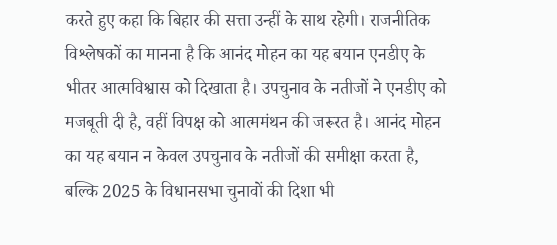करते हुए कहा कि बिहार की सत्ता उन्हीं के साथ रहेगी। राजनीतिक विश्लेषकों का मानना है कि आनंद मोहन का यह बयान एनडीए के भीतर आत्मविश्वास को दिखाता है। उपचुनाव के नतीजों ने एनडीए को मजबूती दी है, वहीं विपक्ष को आत्ममंथन की जरूरत है। आनंद मोहन का यह बयान न केवल उपचुनाव के नतीजों की समीक्षा करता है, बल्कि 2025 के विधानसभा चुनावों की दिशा भी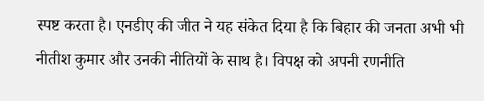स्पष्ट करता है। एनडीए की जीत ने यह संकेत दिया है कि बिहार की जनता अभी भी नीतीश कुमार और उनकी नीतियों के साथ है। विपक्ष को अपनी रणनीति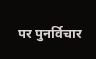पर पुनर्विचार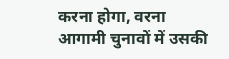करना होगा, वरना आगामी चुनावों में उसकी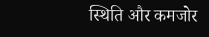स्थिति और कमजोर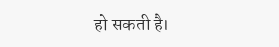हो सकती है।